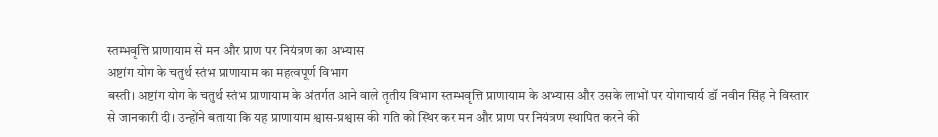स्तम्भवृत्ति प्राणायाम से मन और प्राण पर नियंत्रण का अभ्यास
अष्टांग योग के चतुर्थ स्तंभ प्राणायाम का महत्वपूर्ण विभाग
बस्ती। अष्टांग योग के चतुर्थ स्तंभ प्राणायाम के अंतर्गत आने वाले तृतीय विभाग स्तम्भवृत्ति प्राणायाम के अभ्यास और उसके लाभों पर योगाचार्य डॉ नवीन सिंह ने विस्तार से जानकारी दी। उन्होंने बताया कि यह प्राणायाम श्वास-प्रश्वास की गति को स्थिर कर मन और प्राण पर नियंत्रण स्थापित करने की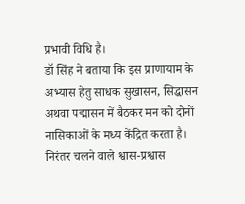प्रभावी विधि है।
डॉ सिंह ने बताया कि इस प्राणायाम के अभ्यास हेतु साधक सुखासन, सिद्धासन अथवा पद्मासन में बैठकर मन को दोनों नासिकाओं के मध्य केंद्रित करता है। निरंतर चलने वाले श्वास-प्रश्वास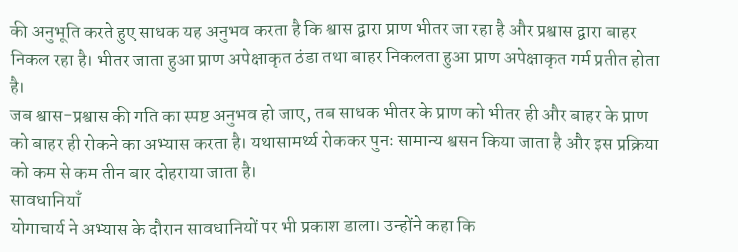की अनुभूति करते हुए साधक यह अनुभव करता है कि श्वास द्वारा प्राण भीतर जा रहा है और प्रश्वास द्वारा बाहर निकल रहा है। भीतर जाता हुआ प्राण अपेक्षाकृत ठंडा तथा बाहर निकलता हुआ प्राण अपेक्षाकृत गर्म प्रतीत होता है।
जब श्वास-प्रश्वास की गति का स्पष्ट अनुभव हो जाए, तब साधक भीतर के प्राण को भीतर ही और बाहर के प्राण को बाहर ही रोकने का अभ्यास करता है। यथासामर्थ्य रोककर पुनः सामान्य श्वसन किया जाता है और इस प्रक्रिया को कम से कम तीन बार दोहराया जाता है।
सावधानियाँ
योगाचार्य ने अभ्यास के दौरान सावधानियों पर भी प्रकाश डाला। उन्होंने कहा कि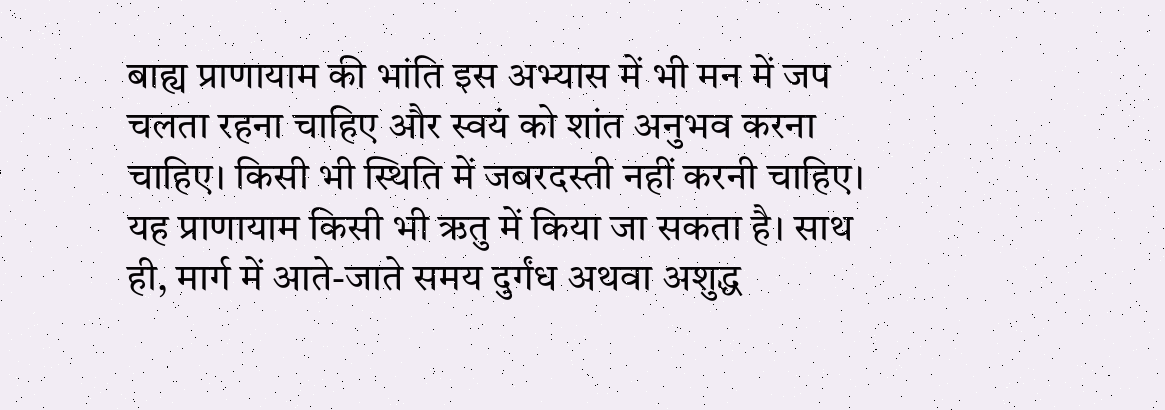बाह्य प्राणायाम की भांति इस अभ्यास में भी मन में जप चलता रहना चाहिए और स्वयं को शांत अनुभव करना चाहिए। किसी भी स्थिति में जबरदस्ती नहीं करनी चाहिए। यह प्राणायाम किसी भी ऋतु में किया जा सकता है। साथ ही, मार्ग में आते-जाते समय दुर्गंध अथवा अशुद्ध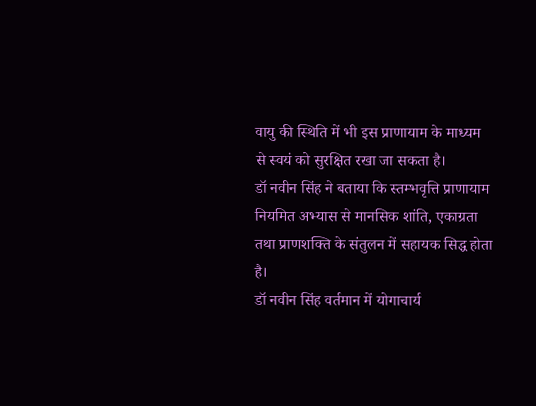वायु की स्थिति में भी इस प्राणायाम के माध्यम से स्वयं को सुरक्षित रखा जा सकता है।
डॉ नवीन सिंह ने बताया कि स्तम्भवृत्ति प्राणायाम नियमित अभ्यास से मानसिक शांति, एकाग्रता तथा प्राणशक्ति के संतुलन में सहायक सिद्ध होता है।
डॉ नवीन सिंह वर्तमान में योगाचार्य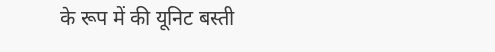के रूप में की यूनिट बस्ती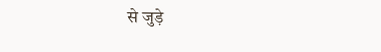से जुड़े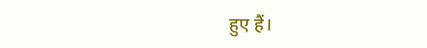हुए हैं।